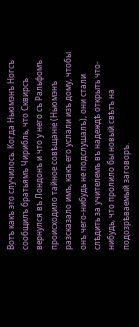Вотъ какъ это случилось. Когда Ньюмэнъ Ногсъ сообщилъ братьямъ Чирибль, что Сквирсъ вернулся въ Лондонъ и что у него съ Ральфомъ происходило тайное совѣщаніе (Ньюмэнъ разсказало имъ, какъ его услали изъ дому, чтобы онъ чего-нибудь не подслушалъ), они стали слѣдить за учителемъ въ надеждѣ открыть что-нибудь, что пролило бы новый свѣтъ на подозрѣваемый заговоръ.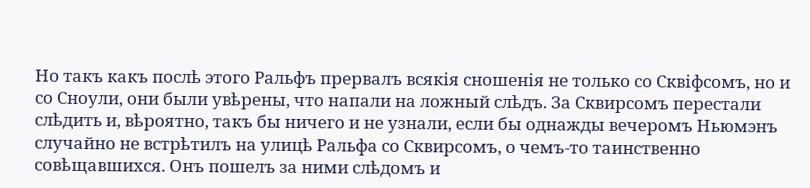Но такъ какъ послѣ этого Ральфъ прервалъ всякія сношенія не только со Сквіфсомъ, но и со Сноули, они были увѣрены, что напали на ложный слѣдъ. За Сквирсомъ перестали слѣдить и, вѣроятно, такъ бы ничего и не узнали, если бы однажды вечеромъ Ньюмэнъ случайно не встрѣтилъ на улицѣ Ральфа со Сквирсомъ, о чемъ-то таинственно совѣщавшихся. Онъ пошелъ за ними слѣдомъ и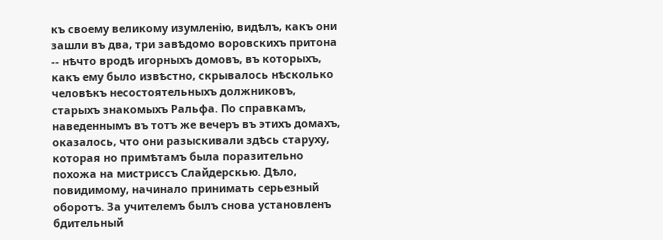къ своему великому изумленію, видѣлъ, какъ они зашли въ два, три завѣдомо воровскихъ притона -- нѣчто вродѣ игорныхъ домовъ, въ которыхъ, какъ ему было извѣстно, скрывалось нѣсколько человѣкъ несостоятельныхъ должниковъ, старыхъ знакомыхъ Ральфа. По справкамъ, наведеннымъ въ тотъ же вечеръ въ этихъ домахъ, оказалось, что они разыскивали здѣсь старуху, которая но примѣтамъ была поразительно похожа на мистриссъ Слайдерскью. Дѣло, повидимому, начинало принимать серьезный оборотъ. За учителемъ былъ снова установленъ бдительный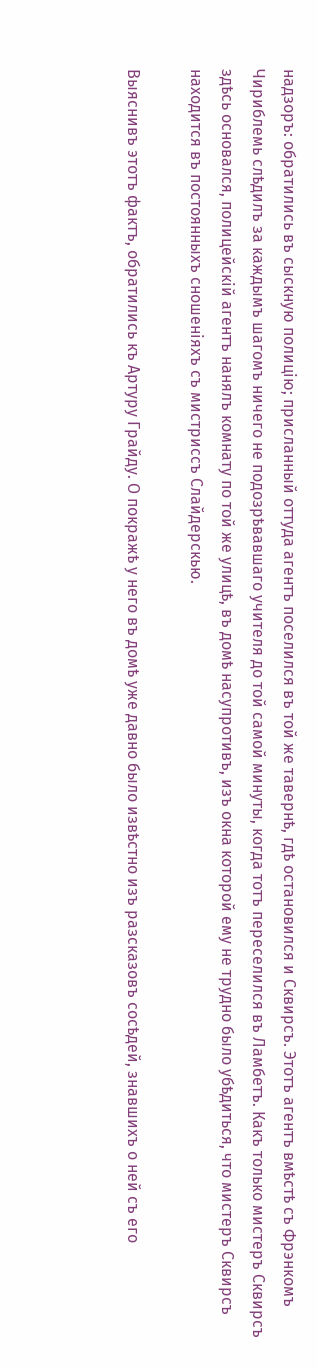надзоръ: обратились въ сыскную полицію; присланный оттуда агентъ поселился въ той же тавернѣ, гдѣ остановился и Сквирсъ. Этотъ агентъ вмѣстѣ съ Фрэнкомъ Чириблемь слѣдилъ за каждымъ шагомъ ничего не подозрѣвавшаго учителя до той самой минуты, когда тотъ переселился въ Ламбетъ. Какъ только мистеръ Сквирсъ здѣсь основался, полицейскій агентъ нанялъ комнату по той же улицѣ, въ домѣ насупротивъ, изъ окна которой ему не трудно было убѣдиться, что мистеръ Сквирсъ находится въ постоянныхъ сношеніяхъ съ мистриссъ Слайдерскью.

Выяснивъ этотъ фактъ, обратились къ Артуру Грайду. О покражѣ у него въ домѣ уже давно было извѣстно изъ разсказовъ сосѣдей, знавшихъ о ней съ его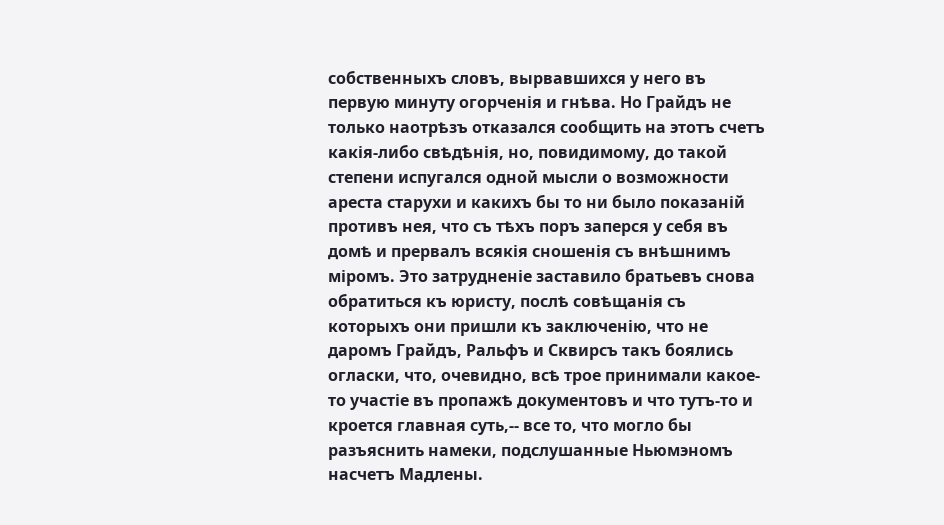собственныхъ словъ, вырвавшихся у него въ первую минуту огорченія и гнѣва. Но Грайдъ не только наотрѣзъ отказался сообщить на этотъ счетъ какія-либо свѣдѣнія, но, повидимому, до такой степени испугался одной мысли о возможности ареста старухи и какихъ бы то ни было показаній противъ нея, что съ тѣхъ поръ заперся у себя въ домѣ и прервалъ всякія сношенія съ внѣшнимъ міромъ. Это затрудненіе заставило братьевъ снова обратиться къ юристу, послѣ совѣщанія съ которыхъ они пришли къ заключенію, что не даромъ Грайдъ, Ральфъ и Сквирсъ такъ боялись огласки, что, очевидно, всѣ трое принимали какое-то участіе въ пропажѣ документовъ и что тутъ-то и кроется главная суть,-- все то, что могло бы разъяснить намеки, подслушанные Ньюмэномъ насчетъ Мадлены.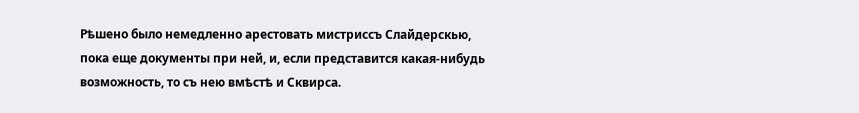Рѣшено было немедленно арестовать мистриссъ Слайдерскью, пока еще документы при ней, и, если представится какая-нибудь возможность, то съ нею вмѣстѣ и Сквирса.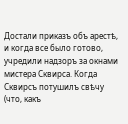Достали приказъ объ арестѣ, и когда все было готово, учредили надзоръ за окнами мистера Сквирса. Когда Сквирсъ потушилъ свѣчу (что, какъ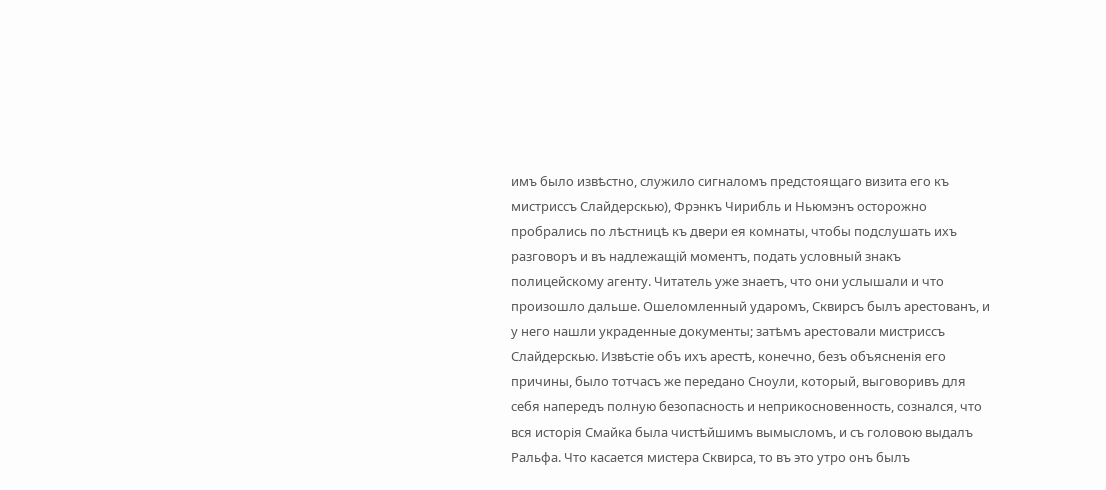имъ было извѣстно, служило сигналомъ предстоящаго визита его къ мистриссъ Слайдерскью), Фрэнкъ Чирибль и Ньюмэнъ осторожно пробрались по лѣстницѣ къ двери ея комнаты, чтобы подслушать ихъ разговоръ и въ надлежащій моментъ, подать условный знакъ полицейскому агенту. Читатель уже знаетъ, что они услышали и что произошло дальше. Ошеломленный ударомъ, Сквирсъ былъ арестованъ, и у него нашли украденные документы; затѣмъ арестовали мистриссъ Слайдерскью. Извѣстіе объ ихъ арестѣ, конечно, безъ объясненія его причины, было тотчасъ же передано Сноули, который, выговоривъ для себя напередъ полную безопасность и неприкосновенность, сознался, что вся исторія Смайка была чистѣйшимъ вымысломъ, и съ головою выдалъ Ральфа. Что касается мистера Сквирса, то въ это утро онъ былъ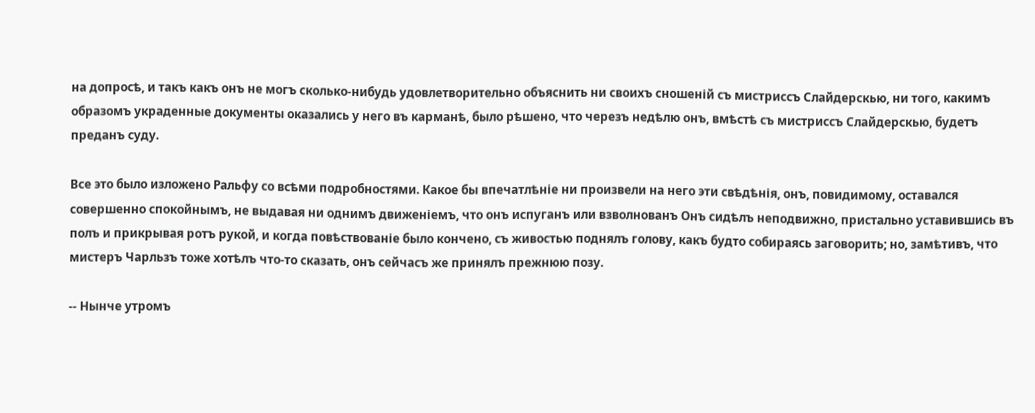на допросѣ, и такъ какъ онъ не могъ сколько-нибудь удовлетворительно объяснить ни своихъ сношеній съ мистриссъ Слайдерскью, ни того, какимъ образомъ украденные документы оказались у него въ карманѣ, было рѣшено, что черезъ недѣлю онъ, вмѣстѣ съ мистриссъ Слайдерскью, будетъ преданъ суду.

Все это было изложено Ральфу со всѣми подробностями. Какое бы впечатлѣніе ни произвели на него эти свѣдѣнія, онъ, повидимому, оставался совершенно спокойнымъ, не выдавая ни однимъ движеніемъ, что онъ испуганъ или взволнованъ Онъ сидѣлъ неподвижно, пристально уставившись въ полъ и прикрывая ротъ рукой, и когда повѣствованіе было кончено, съ живостью поднялъ голову, какъ будто собираясь заговорить; но, замѣтивъ, что мистеръ Чарльзъ тоже хотѣлъ что-то сказать, онъ сейчасъ же принялъ прежнюю позу.

-- Нынче утромъ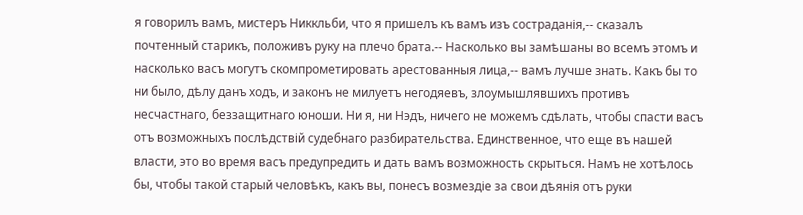я говорилъ вамъ, мистеръ Никкльби, что я пришелъ къ вамъ изъ состраданія,-- сказалъ почтенный старикъ, положивъ руку на плечо брата.-- Насколько вы замѣшаны во всемъ этомъ и насколько васъ могутъ скомпрометировать арестованныя лица,-- вамъ лучше знать. Какъ бы то ни было, дѣлу данъ ходъ, и законъ не милуетъ негодяевъ, злоумышлявшихъ противъ несчастнаго, беззащитнаго юноши. Ни я, ни Нэдъ, ничего не можемъ сдѣлать, чтобы спасти васъ отъ возможныхъ послѣдствій судебнаго разбирательства. Единственное, что еще въ нашей власти, это во время васъ предупредить и дать вамъ возможность скрыться. Намъ не хотѣлось бы, чтобы такой старый человѣкъ, какъ вы, понесъ возмездіе за свои дѣянія отъ руки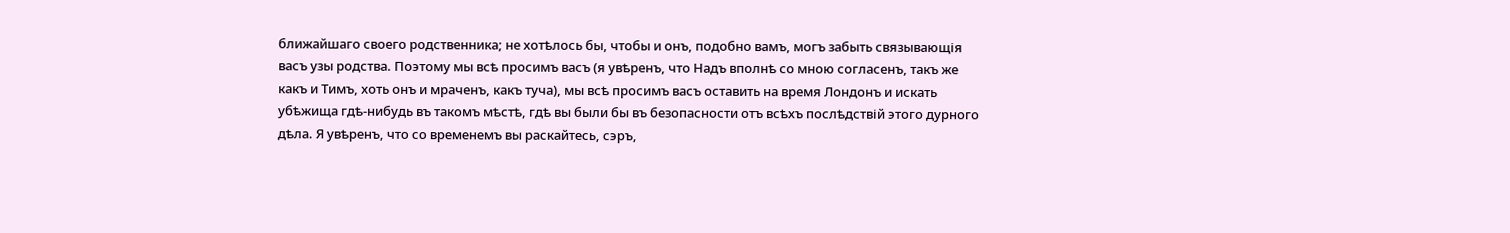ближайшаго своего родственника; не хотѣлось бы, чтобы и онъ, подобно вамъ, могъ забыть связывающія васъ узы родства. Поэтому мы всѣ просимъ васъ (я увѣренъ, что Надъ вполнѣ со мною согласенъ, такъ же какъ и Тимъ, хоть онъ и мраченъ, какъ туча), мы всѣ просимъ васъ оставить на время Лондонъ и искать убѣжища гдѣ-нибудь въ такомъ мѣстѣ, гдѣ вы были бы въ безопасности отъ всѣхъ послѣдствій этого дурного дѣла. Я увѣренъ, что со временемъ вы раскайтесь, сэръ,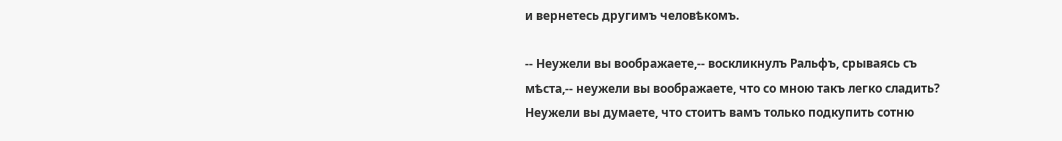и вернетесь другимъ человѣкомъ.

-- Неужели вы воображаете,-- воскликнулъ Ральфъ, срываясь съ мѣста,-- неужели вы воображаете, что со мною такъ легко сладить? Неужели вы думаете, что стоитъ вамъ только подкупить сотню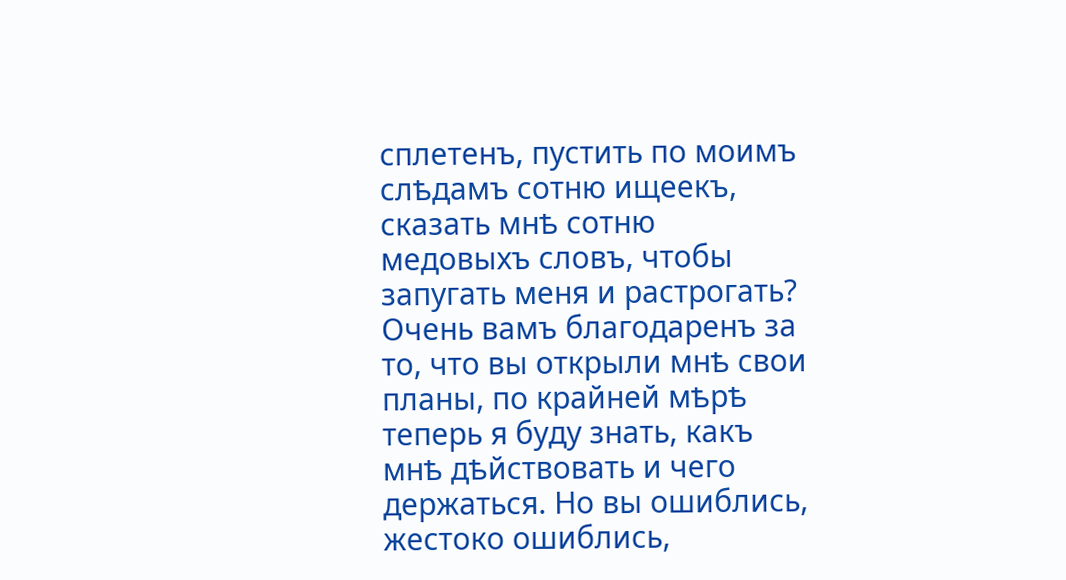сплетенъ, пустить по моимъ слѣдамъ сотню ищеекъ, сказать мнѣ сотню медовыхъ словъ, чтобы запугать меня и растрогать? Очень вамъ благодаренъ за то, что вы открыли мнѣ свои планы, по крайней мѣрѣ теперь я буду знать, какъ мнѣ дѣйствовать и чего держаться. Но вы ошиблись, жестоко ошиблись,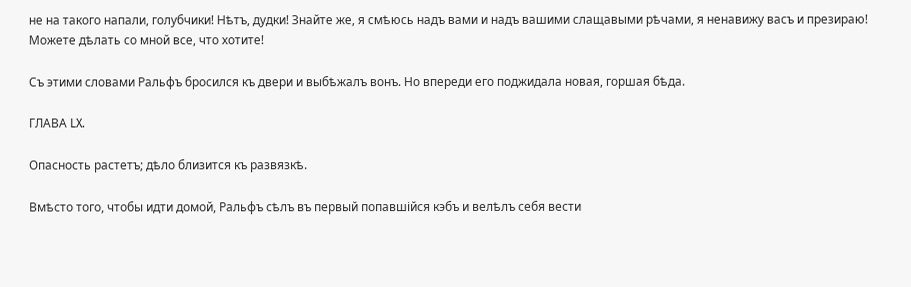не на такого напали, голубчики! Нѣтъ, дудки! Знайте же, я смѣюсь надъ вами и надъ вашими слащавыми рѣчами, я ненавижу васъ и презираю! Можете дѣлать со мной все, что хотите!

Съ этими словами Ральфъ бросился къ двери и выбѣжалъ вонъ. Но впереди его поджидала новая, горшая бѣда.

ГЛАВА LX.

Опасность растетъ; дѣло близится къ развязкѣ.

Вмѣсто того, чтобы идти домой, Ральфъ сѣлъ въ первый попавшійся кэбъ и велѣлъ себя вести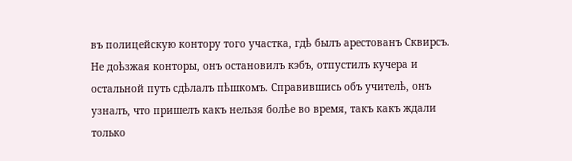въ полицейскую контору того участка, гдѣ былъ арестованъ Сквирсъ. Не доѣзжая конторы, онъ остановилъ кэбъ, отпустилъ кучера и остальной путь сдѣлалъ пѣшкомъ. Справившись объ учителѣ, онъ узналъ, что пришелъ какъ нельзя болѣе во время, такъ какъ ждали только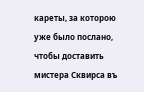кареты, за которою уже было послано, чтобы доставить мистера Сквирса въ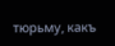тюрьму, какъ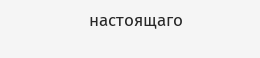настоящаго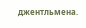джентльмена.